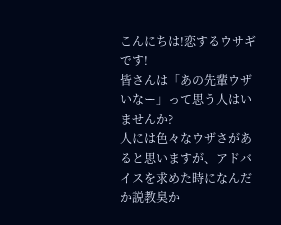こんにちは!恋するウサギです!
皆さんは「あの先輩ウザいなー」って思う人はいませんか?
人には色々なウザさがあると思いますが、アドバイスを求めた時になんだか説教臭か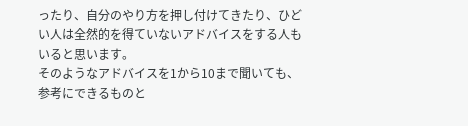ったり、自分のやり方を押し付けてきたり、ひどい人は全然的を得ていないアドバイスをする人もいると思います。
そのようなアドバイスを1から10まで聞いても、参考にできるものと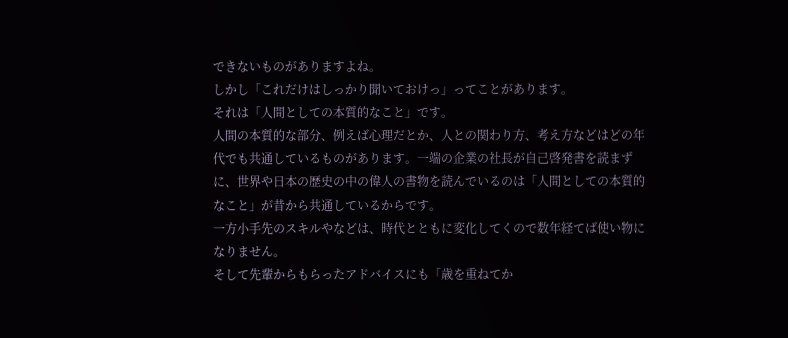できないものがありますよね。
しかし「これだけはしっかり聞いておけっ」ってことがあります。
それは「人間としての本質的なこと」です。
人間の本質的な部分、例えば心理だとか、人との関わり方、考え方などはどの年代でも共通しているものがあります。一端の企業の社長が自己啓発書を読まずに、世界や日本の歴史の中の偉人の書物を読んでいるのは「人間としての本質的なこと」が昔から共通しているからです。
一方小手先のスキルやなどは、時代とともに変化してくので数年経てば使い物になりません。
そして先輩からもらったアドバイスにも「歳を重ねてか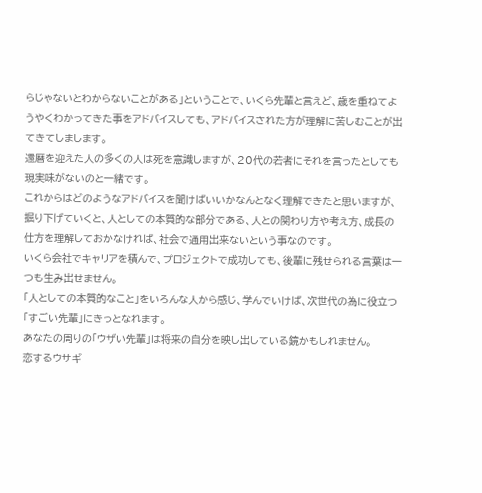らじゃないとわからないことがある」ということで、いくら先輩と言えど、歳を重ねてようやくわかってきた事をアドバイスしても、アドバイスされた方が理解に苦しむことが出てきてしまします。
還暦を迎えた人の多くの人は死を意識しますが、20代の若者にそれを言ったとしても現実味がないのと一緒です。
これからはどのようなアドバイスを聞けばいいかなんとなく理解できたと思いますが、掘り下げていくと、人としての本質的な部分である、人との関わり方や考え方、成長の仕方を理解しておかなければ、社会で通用出来ないという事なのです。
いくら会社でキャリアを積んで、プロジェクトで成功しても、後輩に残せられる言葉は一つも生み出せません。
「人としての本質的なこと」をいろんな人から感じ、学んでいけば、次世代の為に役立つ「すごい先輩」にきっとなれます。
あなたの周りの「ウザい先輩」は将来の自分を映し出している鏡かもしれません。
恋するウサギ